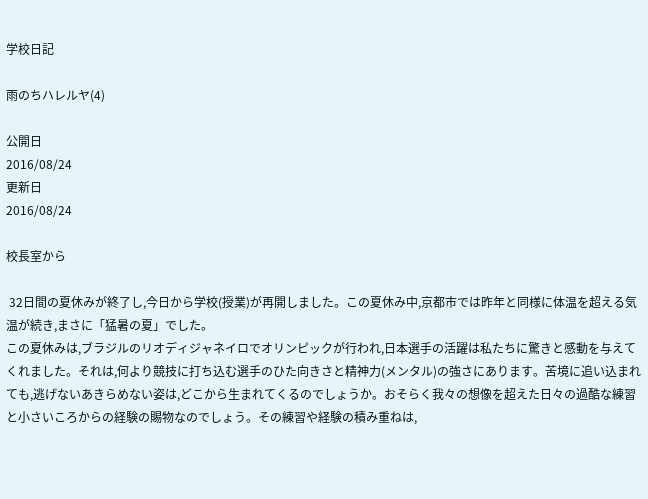学校日記

雨のちハレルヤ(4)

公開日
2016/08/24
更新日
2016/08/24

校長室から

 32日間の夏休みが終了し,今日から学校(授業)が再開しました。この夏休み中,京都市では昨年と同様に体温を超える気温が続き,まさに「猛暑の夏」でした。
この夏休みは,ブラジルのリオディジャネイロでオリンピックが行われ,日本選手の活躍は私たちに驚きと感動を与えてくれました。それは,何より競技に打ち込む選手のひた向きさと精神力(メンタル)の強さにあります。苦境に追い込まれても,逃げないあきらめない姿は,どこから生まれてくるのでしょうか。おそらく我々の想像を超えた日々の過酷な練習と小さいころからの経験の賜物なのでしょう。その練習や経験の積み重ねは,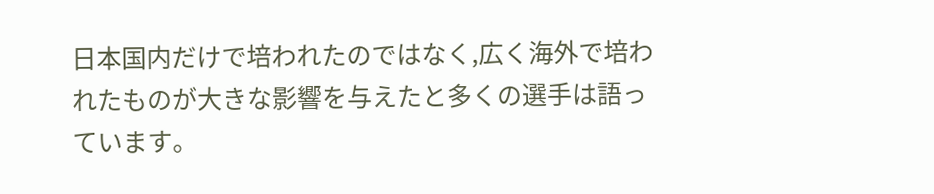日本国内だけで培われたのではなく,広く海外で培われたものが大きな影響を与えたと多くの選手は語っています。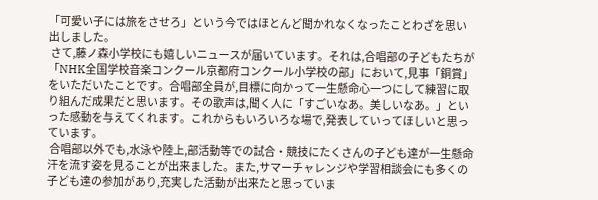「可愛い子には旅をさせろ」という今ではほとんど聞かれなくなったことわざを思い出しました。
 さて,藤ノ森小学校にも嬉しいニュースが届いています。それは,合唱部の子どもたちが「NHK全国学校音楽コンクール京都府コンクール小学校の部」において,見事「銅賞」をいただいたことです。合唱部全員が,目標に向かって一生懸命心一つにして練習に取り組んだ成果だと思います。その歌声は,聞く人に「すごいなあ。美しいなあ。」といった感動を与えてくれます。これからもいろいろな場で,発表していってほしいと思っています。
 合唱部以外でも,水泳や陸上,部活動等での試合・競技にたくさんの子ども達が一生懸命汗を流す姿を見ることが出来ました。また,サマーチャレンジや学習相談会にも多くの子ども達の参加があり,充実した活動が出来たと思っていま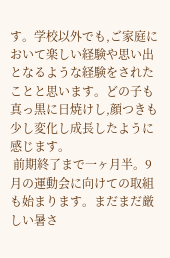す。学校以外でも,ご家庭において楽しい経験や思い出となるような経験をされたことと思います。どの子も真っ黒に日焼けし,顔つきも少し変化し成長したように感じます。
 前期終了まで一ヶ月半。9月の運動会に向けての取組も始まります。まだまだ厳しい暑さ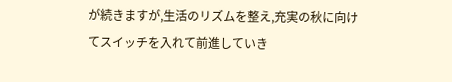が続きますが,生活のリズムを整え,充実の秋に向けてスイッチを入れて前進していき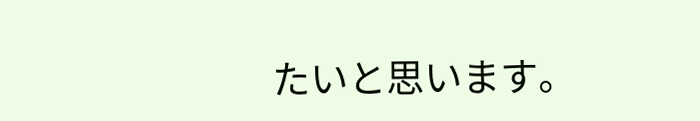たいと思います。